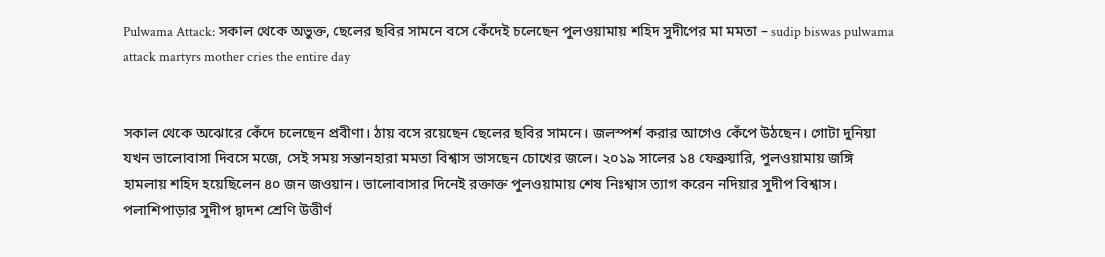Pulwama Attack: সকাল থেকে অভুক্ত, ছেলের ছবির সামনে বসে কেঁদেই চলেছেন পুলওয়ামায় শহিদ সুদীপের মা মমতা – sudip biswas pulwama attack martyrs mother cries the entire day


সকাল থেকে অঝোরে কেঁদে চলেছেন প্রবীণা। ঠায় বসে রয়েছেন ছেলের ছবির সামনে। জলস্পর্শ করার আগেও কেঁপে উঠছেন। গোটা দুনিয়া যখন ভালোবাসা দিবসে মজে, সেই সময় সন্তানহারা মমতা বিশ্বাস ভাসছেন চোখের জলে। ২০১৯ সালের ১৪ ফেব্রুয়ারি, পুলওয়ামায় জঙ্গি হামলায় শহিদ হয়েছিলেন ৪০ জন জওয়ান। ভালোবাসার দিনেই রক্তাক্ত পুলওয়ামায় শেষ নিঃশ্বাস ত্যাগ করেন নদিয়ার সুদীপ বিশ্বাস। পলাশিপাড়ার সুদীপ দ্বাদশ শ্রেণি উত্তীর্ণ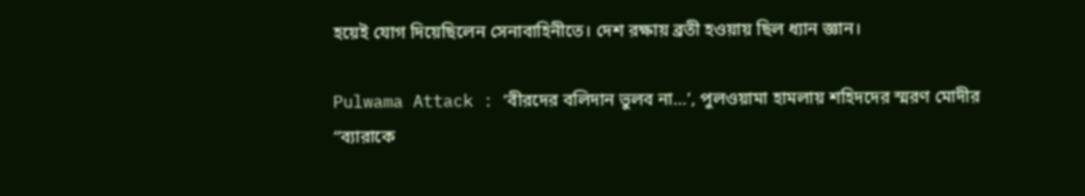হয়েই যোগ দিয়েছিলেন সেনাবাহিনীতে। দেশ রক্ষায় ব্রতী হওয়ায় ছিল ধ্যান জ্ঞান।

Pulwama Attack : ‘বীরদের বলিদান ভুলব না…’, পুলওয়ামা হামলায় শহিদদের স্মরণ মোদীর
“ব্যারাকে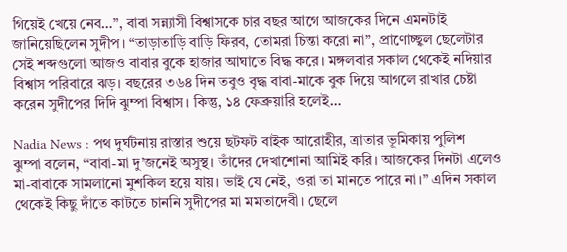গিয়েই খেয়ে নেব…”, বাবা সন্ন্যাসী বিশ্বাসকে চার বছর আগে আজকের দিনে এমনটাই জানিয়েছিলেন সুদীপ। “তাড়াতাড়ি বাড়ি ফিরব, তোমরা চিন্তা করো না”, প্রাণোচ্ছ্বল ছেলেটার সেই শব্দগুলো আজও বাবার বুকে হাজার আঘাতে বিদ্ধ করে। মঙ্গলবার সকাল থেকেই নদিয়ার বিশ্বাস পরিবারে ঝড়। বছরের ৩৬৪ দিন তবুও বৃদ্ধ বাবা-মাকে বুক দিয়ে আগলে রাখার চেষ্টা করেন সুদীপের দিদি ঝুম্পা বিশ্বাস। কিন্তু, ১৪ ফেব্রুয়ারি হলেই…

Nadia News : পথ দুর্ঘটনায় রাস্তার শুয়ে ছটফট বাইক আরোহীর, ত্রাতার ভূমিকায় পুলিশ
ঝুম্পা বলেন, “বাবা-মা দু’জনেই অসুস্থ। তাঁদের দেখাশোনা আমিই করি। আজকের দিনটা এলেও মা-বাবাকে সামলানো মুশকিল হয়ে যায়। ভাই যে নেই, ওরা তা মানতে পারে না।” এদিন সকাল থেকেই কিছু দাঁতে কাটতে চাননি সুদীপের মা মমতাদেবী। ছেলে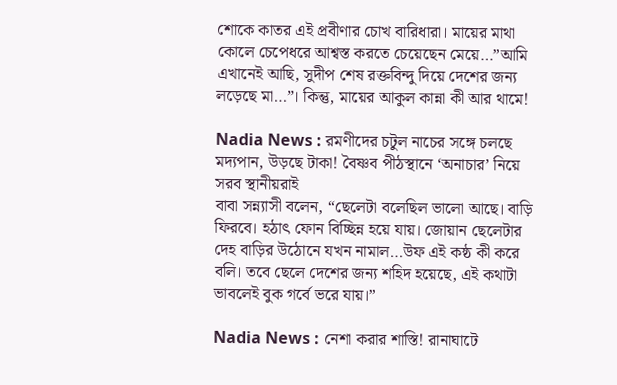শোকে কাতর এই প্রবীণার চোখ বারিধারা। মায়ের মাথা কোলে চেপেধরে আশ্বস্ত করতে চেয়েছেন মেয়ে…”আমি এখানেই আছি, সুদীপ শেষ রক্তবিন্দু দিয়ে দেশের জন্য লড়েছে মা…”। কিন্তু, মায়ের আকুল কান্না কী আর থামে!

Nadia News : রমণীদের চটুল নাচের সঙ্গে চলছে মদ্যপান, উড়ছে টাকা! বৈষ্ণব পীঠস্থানে ‘অনাচার’ নিয়ে সরব স্থানীয়রাই
বাবা সন্ন্যাসী বলেন, “ছেলেটা বলেছিল ভালো আছে। বাড়ি ফিরবে। হঠাৎ ফোন বিচ্ছিন্ন হয়ে যায়। জোয়ান ছেলেটার দেহ বাড়ির উঠোনে যখন নামাল…উফ এই কষ্ঠ কী করে বলি। তবে ছেলে দেশের জন্য শহিদ হয়েছে, এই কথাটা ভাবলেই বুক গর্বে ভরে যায়।”

Nadia News : নেশা করার শাস্তি! রানাঘাটে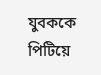যুবককে পিটিয়ে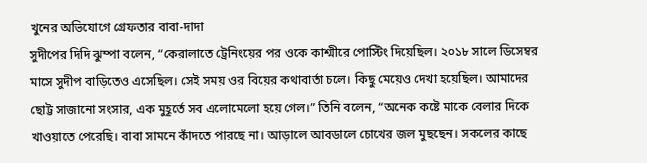খুনের অভিযোগে গ্রেফতার বাবা-দাদা
সুদীপের দিদি ঝুম্পা বলেন, “কেরালাতে ট্রেনিংয়ের পর ওকে কাশ্মীরে পোস্টিং দিয়েছিল। ২০১৮ সালে ডিসেম্বর মাসে সুদীপ বাড়িতেও এসেছিল। সেই সময় ওর বিয়ের কথাবার্তা চলে। কিছু মেয়েও দেখা হয়েছিল। আমাদের ছোট্ট সাজানো সংসার, এক মুহূর্তে সব এলোমেলো হয়ে গেল।” তিনি বলেন, “অনেক কষ্টে মাকে বেলার দিকে খাওয়াতে পেরেছি। বাবা সামনে কাঁদতে পারছে না। আড়ালে আবডালে চোখের জল মুছছেন। সকলের কাছে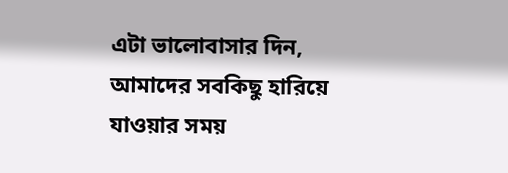এটা ভালোবাসার দিন, আমাদের সবকিছু হারিয়ে যাওয়ার সময়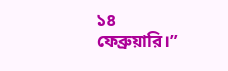১৪ ফেব্রুয়ারি।”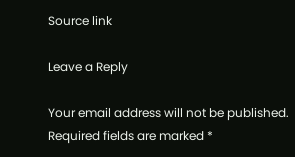Source link

Leave a Reply

Your email address will not be published. Required fields are marked *